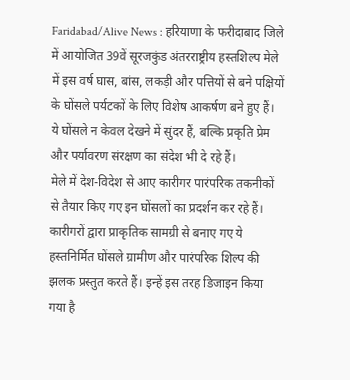Faridabad/Alive News : हरियाणा के फरीदाबाद जिले में आयोजित 39वें सूरजकुंड अंतरराष्ट्रीय हस्तशिल्प मेले में इस वर्ष घास, बांस, लकड़ी और पत्तियों से बने पक्षियों के घोंसले पर्यटकों के लिए विशेष आकर्षण बने हुए हैं। ये घोंसले न केवल देखने में सुंदर हैं, बल्कि प्रकृति प्रेम और पर्यावरण संरक्षण का संदेश भी दे रहे हैं।
मेले में देश-विदेश से आए कारीगर पारंपरिक तकनीकों से तैयार किए गए इन घोंसलों का प्रदर्शन कर रहे हैं। कारीगरों द्वारा प्राकृतिक सामग्री से बनाए गए ये हस्तनिर्मित घोंसले ग्रामीण और पारंपरिक शिल्प की झलक प्रस्तुत करते हैं। इन्हें इस तरह डिजाइन किया गया है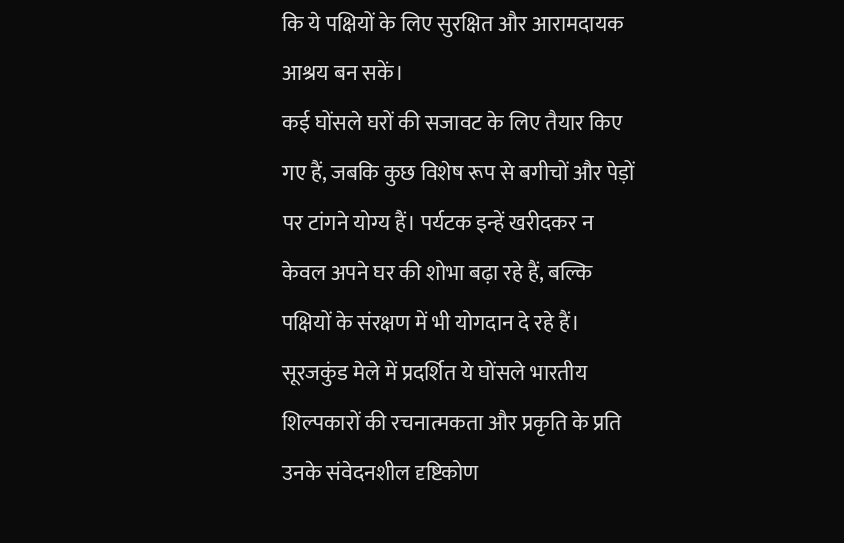कि ये पक्षियों के लिए सुरक्षित और आरामदायक आश्रय बन सकें।
कई घोंसले घरों की सजावट के लिए तैयार किए गए हैं, जबकि कुछ विशेष रूप से बगीचों और पेड़ों पर टांगने योग्य हैं। पर्यटक इन्हें खरीदकर न केवल अपने घर की शोभा बढ़ा रहे हैं, बल्कि पक्षियों के संरक्षण में भी योगदान दे रहे हैं। सूरजकुंड मेले में प्रदर्शित ये घोंसले भारतीय शिल्पकारों की रचनात्मकता और प्रकृति के प्रति उनके संवेदनशील दृष्टिकोण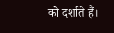को दर्शाते हैं।